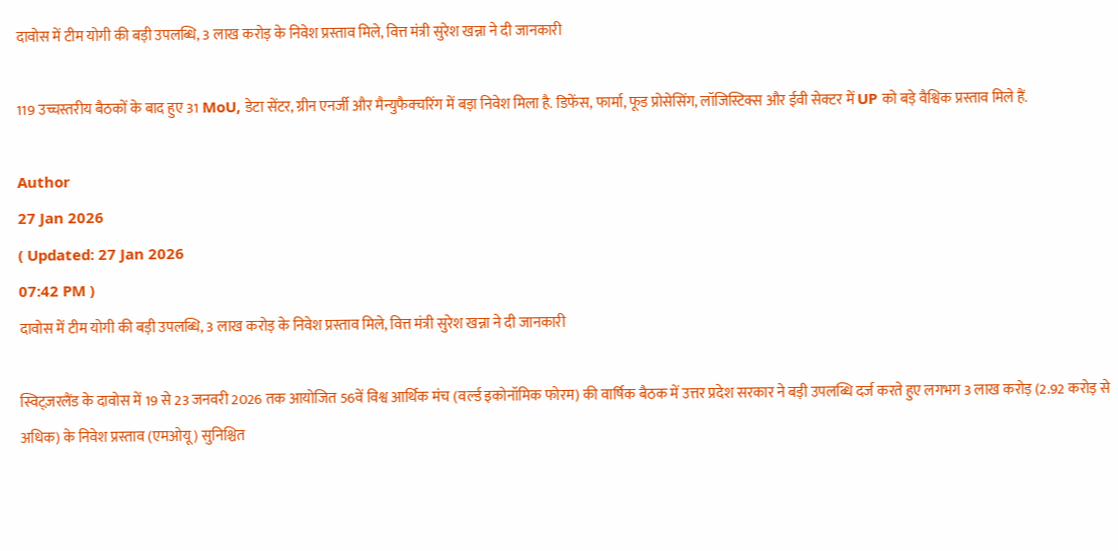दावोस में टीम योगी की बड़ी उपलब्धि, 3 लाख करोड़ के निवेश प्रस्ताव मिले, वित्त मंत्री सुरेश खन्ना ने दी जानकारी

119 उच्चस्तरीय बैठकों के बाद हुए 31 MoU, डेटा सेंटर, ग्रीन एनर्जी और मैन्युफैक्चरिंग में बड़ा निवेश मिला है. डिफेंस, फार्मा, फूड प्रोसेसिंग, लॉजिस्टिक्स और ईवी सेक्टर में UP को बड़े वैश्विक प्रस्ताव मिले हैं.

Author
27 Jan 2026
( Updated: 27 Jan 2026
07:42 PM )
दावोस में टीम योगी की बड़ी उपलब्धि, 3 लाख करोड़ के निवेश प्रस्ताव मिले, वित्त मंत्री सुरेश खन्ना ने दी जानकारी

स्विट्ज़रलैंड के दावोस में 19 से 23 जनवरी 2026 तक आयोजित 56वें विश्व आर्थिक मंच (वर्ल्ड इकोनॉमिक फोरम) की वार्षिक बैठक में उत्तर प्रदेश सरकार ने बड़ी उपलब्धि दर्ज करते हुए लगभग 3 लाख करोड़ (2.92 करोड़ से अधिक) के निवेश प्रस्ताव (एमओयू) सुनिश्चित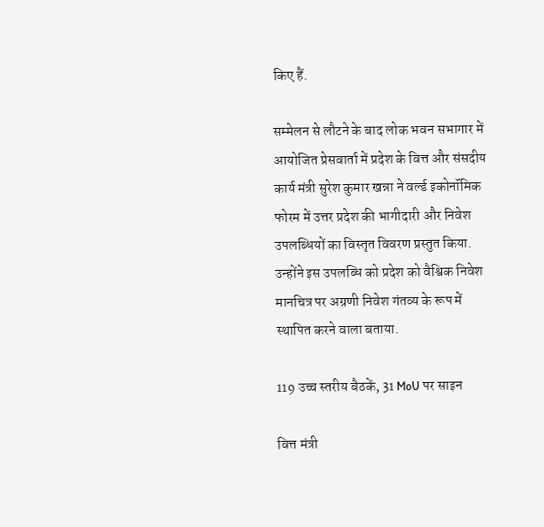किए हैं.

सम्मेलन से लौटने के बाद लोक भवन सभागार में आयोजित प्रेसवार्ता में प्रदेश के वित्त और संसदीय कार्य मंत्री सुरेश कुमार खन्ना ने वर्ल्ड इकोनॉमिक फोरम में उत्तर प्रदेश की भागीदारी और निवेश उपलब्धियों का विस्तृत विवरण प्रस्तुत किया. उन्होंने इस उपलब्धि को प्रदेश को वैश्विक निवेश मानचित्र पर अग्रणी निवेश गंतव्य के रूप में स्थापित करने वाला बताया.

119 उच्च स्तरीय बैठकें, 31 MoU पर साइन

वित्त मंत्री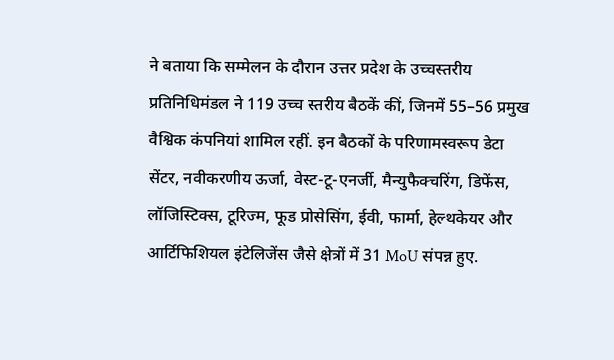ने बताया कि सम्मेलन के दौरान उत्तर प्रदेश के उच्चस्तरीय प्रतिनिधिमंडल ने 119 उच्च स्तरीय बैठकें कीं, जिनमें 55–56 प्रमुख वैश्विक कंपनियां शामिल रहीं. इन बैठकों के परिणामस्वरूप डेटा सेंटर, नवीकरणीय ऊर्जा, वेस्ट-टू-एनर्जी, मैन्युफैक्चरिंग, डिफेंस, लॉजिस्टिक्स, टूरिज्म, फूड प्रोसेसिंग, ईवी, फार्मा, हेल्थकेयर और आर्टिफिशियल इंटेलिजेंस जैसे क्षेत्रों में 31 MoU संपन्न हुए.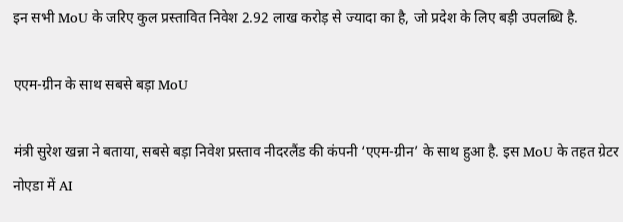इन सभी MoU के जरिए कुल प्रस्तावित निवेश 2.92 लाख करोड़ से ज्यादा का है, जो प्रदेश के लिए बड़ी उपलब्धि है.

एएम-ग्रीन के साथ सबसे बड़ा MoU

मंत्री सुरेश खन्ना ने बताया, सबसे बड़ा निवेश प्रस्ताव नीदरलैंड की कंपनी ‘एएम-ग्रीन’ के साथ हुआ है. इस MoU के तहत ग्रेटर नोएडा में AI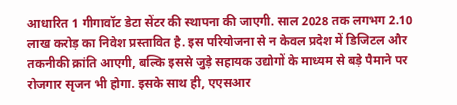आधारित 1 गीगावॉट डेटा सेंटर की स्थापना की जाएगी. साल 2028 तक लगभग 2.10 लाख करोड़ का निवेश प्रस्तावित है. इस परियोजना से न केवल प्रदेश में डिजिटल और तकनीकी क्रांति आएगी, बल्कि इससे जुड़े सहायक उद्योगों के माध्यम से बड़े पैमाने पर रोजगार सृजन भी होगा. इसके साथ ही, एएसआर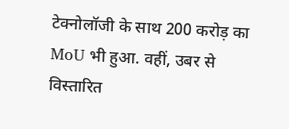टेक्नोलॉजी के साथ 200 करोड़ का MoU भी हुआ. वहीं, उबर से विस्तारित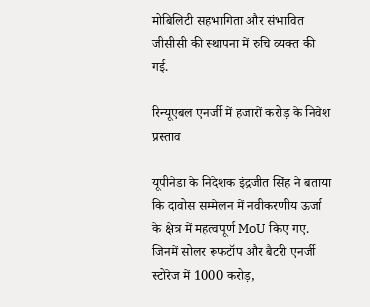मोबिलिटी सहभागिता और संभावित जीसीसी की स्थापना में रुचि व्यक्त की गई.

रिन्यूएबल एनर्जी में हजारों करोड़ के निवेश प्रस्ताव

यूपीनेडा के निदेशक इंद्रजीत सिंह ने बताया कि दावोस सम्मेलन में नवीकरणीय ऊर्जा के क्षेत्र में महत्वपूर्ण MoU किए गए. जिनमें सोलर रूफटॉप और बैटरी एनर्जी स्टोरेज में 1000 करोड़,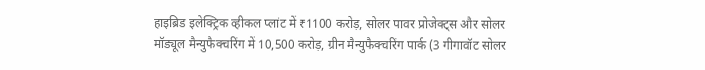हाइब्रिड इलेक्ट्रिक व्हीकल प्लांट में ₹1100 करोड़, सोलर पावर प्रोजेक्ट्स और सोलर मॉड्यूल मैन्युफैक्चरिंग में 10,500 करोड़, ग्रीन मैन्युफैक्चरिंग पार्क (3 गीगावॉट सोलर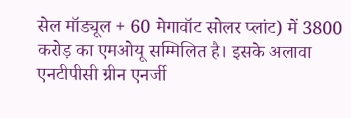सेल मॉड्यूल + 60 मेगावॉट सोलर प्लांट) में 3800 करोड़ का एमओयू सम्मिलित है। इसके अलावा एनटीपीसी ग्रीन एनर्जी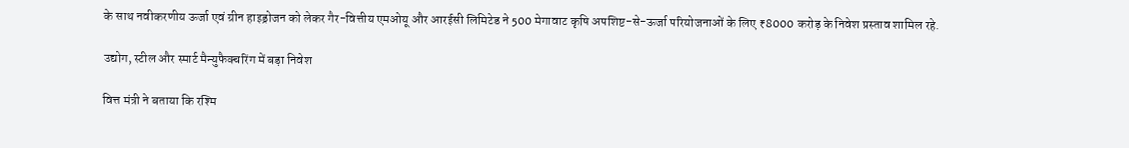के साथ नवीकरणीय ऊर्जा एवं ग्रीन हाइड्रोजन को लेकर गैर-वित्तीय एमओयू और आरईसी लिमिटेड ने 500 मेगावाट कृषि अपशिष्ट-से-ऊर्जा परियोजनाओं के लिए ₹8000 करोड़ के निवेश प्रस्ताव शामिल रहे.

उद्योग, स्टील और स्मार्ट मैन्युफैक्चरिंग में बड़ा निवेश

वित्त मंत्री ने बताया कि रश्मि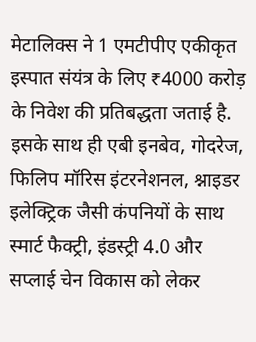मेटालिक्स ने 1 एमटीपीए एकीकृत इस्पात संयंत्र के लिए ₹4000 करोड़ के निवेश की प्रतिबद्धता जताई है. इसके साथ ही एबी इनबेव, गोदरेज, फिलिप मॉरिस इंटरनेशनल, श्नाइडर इलेक्ट्रिक जैसी कंपनियों के साथ स्मार्ट फैक्ट्री, इंडस्ट्री 4.0 और सप्लाई चेन विकास को लेकर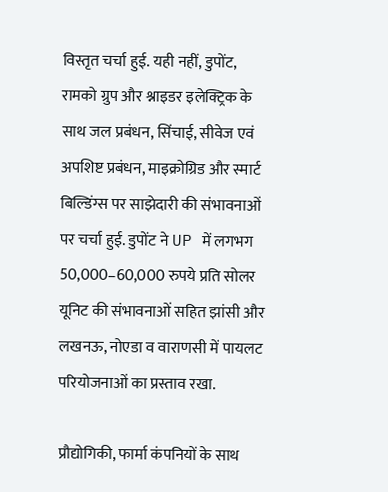विस्तृत चर्चा हुई. यही नहीं, डुपोंट, रामको ग्रुप और श्नाइडर इलेक्ट्रिक के साथ जल प्रबंधन, सिंचाई, सीवेज एवं अपशिष्ट प्रबंधन, माइक्रोग्रिड और स्मार्ट बिल्डिंग्स पर साझेदारी की संभावनाओं पर चर्चा हुई. डुपोंट ने UP में लगभग 50,000–60,000 रुपये प्रति सोलर यूनिट की संभावनाओं सहित झांसी और लखनऊ, नोएडा व वाराणसी में पायलट परियोजनाओं का प्रस्ताव रखा.

प्रौद्योगिकी, फार्मा कंपनियों के साथ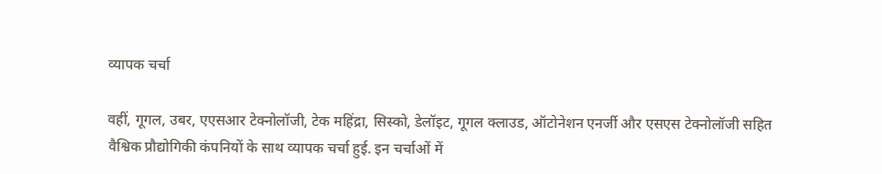व्यापक चर्चा

वहीं, गूगल, उबर, एएसआर टेक्नोलॉजी, टेक महिंद्रा, सिस्को, डेलॉइट, गूगल क्लाउड, ऑटोनेशन एनर्जी और एसएस टेक्नोलॉजी सहित वैश्विक प्रौद्योगिकी कंपनियों के साथ व्यापक चर्चा हुई. इन चर्चाओं में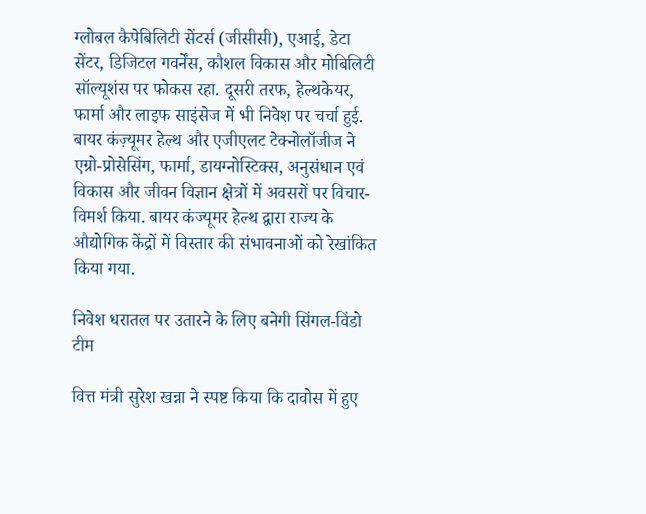ग्लोबल कैपेबिलिटी सेंटर्स (जीसीसी), एआई, डेटा सेंटर, डिजिटल गवर्नेंस, कौशल विकास और मोबिलिटी सॉल्यूशंस पर फोकस रहा. दूसरी तरफ, हेल्थकेयर, फार्मा और लाइफ साइंसेज में भी निवेश पर चर्चा हुई. बायर कंज़्यूमर हेल्थ और एजीएलट टेक्नोलॉजीज ने एग्रो-प्रोसेसिंग, फार्मा, डायग्नोस्टिक्स, अनुसंधान एवं विकास और जीवन विज्ञान क्षेत्रों में अवसरों पर विचार-विमर्श किया. बायर कंज्यूमर हेल्थ द्वारा राज्य के औद्योगिक केंद्रों में विस्तार की संभावनाओं को रेखांकित किया गया.

निवेश धरातल पर उतारने के लिए बनेगी सिंगल-विंडो टीम

वित्त मंत्री सुरेश खन्ना ने स्पष्ट किया कि दावोस में हुए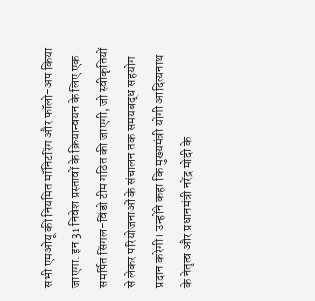सभी एमओयू की नियमित मॉनिटरिंग और फॉलो-अप किया जाएगा. इन 31 निवेश प्रस्तावों के क्रियान्वयन के लिए एक समर्पित सिंगल-विंडो टीम गठित की जाएगी, जो स्वीकृतियों से लेकर परियोजनाओं के संचालन तक समयबद्ध सहयोग प्रदान करेगी। उन्होंने कहा कि मुख्यमंत्री योगी आदित्यनाथ के नेतृत्व और प्रधानमंत्री नरेंद्र मोदी के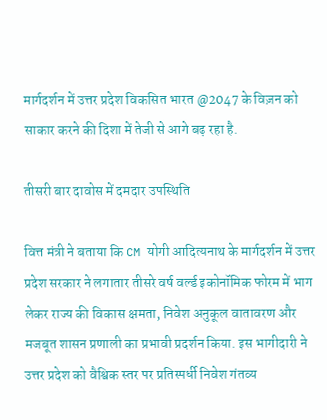मार्गदर्शन में उत्तर प्रदेश विकसित भारत @2047 के विज़न को साकार करने की दिशा में तेजी से आगे बढ़ रहा है.

तीसरी बार दावोस में दमदार उपस्थिति

वित्त मंत्री ने बताया कि CM योगी आदित्यनाथ के मार्गदर्शन में उत्तर प्रदेश सरकार ने लगातार तीसरे वर्ष वर्ल्ड इकोनॉमिक फोरम में भाग लेकर राज्य की विकास क्षमता, निवेश अनुकूल वातावरण और मजबूत शासन प्रणाली का प्रभावी प्रदर्शन किया. इस भागीदारी ने उत्तर प्रदेश को वैश्विक स्तर पर प्रतिस्पर्धी निवेश गंतव्य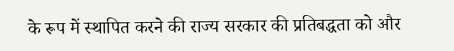के रूप में स्थापित करने की राज्य सरकार की प्रतिबद्धता को और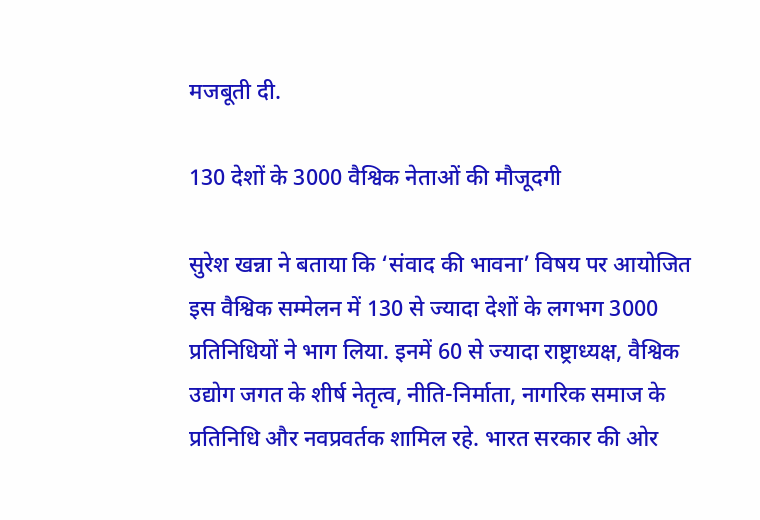मजबूती दी.

130 देशों के 3000 वैश्विक नेताओं की मौजूदगी

सुरेश खन्ना ने बताया कि ‘संवाद की भावना’ विषय पर आयोजित इस वैश्विक सम्मेलन में 130 से ज्यादा देशों के लगभग 3000 प्रतिनिधियों ने भाग लिया. इनमें 60 से ज्यादा राष्ट्राध्यक्ष, वैश्विक उद्योग जगत के शीर्ष नेतृत्व, नीति-निर्माता, नागरिक समाज के प्रतिनिधि और नवप्रवर्तक शामिल रहे. भारत सरकार की ओर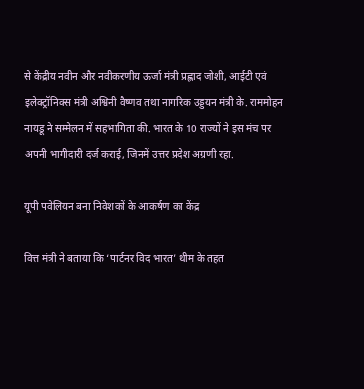से केंद्रीय नवीन और नवीकरणीय ऊर्जा मंत्री प्रह्लाद जोशी, आईटी एवं इलेक्ट्रॉनिक्स मंत्री अश्विनी वैष्णव तथा नागरिक उड्डयन मंत्री के. राममोहन नायडू ने सम्मेलन में सहभागिता की. भारत के 10 राज्यों ने इस मंच पर अपनी भागीदारी दर्ज कराई, जिनमें उत्तर प्रदेश अग्रणी रहा.

यूपी पवेलियन बना निवेशकों के आकर्षण का केंद्र

वित्त मंत्री ने बताया कि ‘पार्टनर विद भारत’ थीम के तहत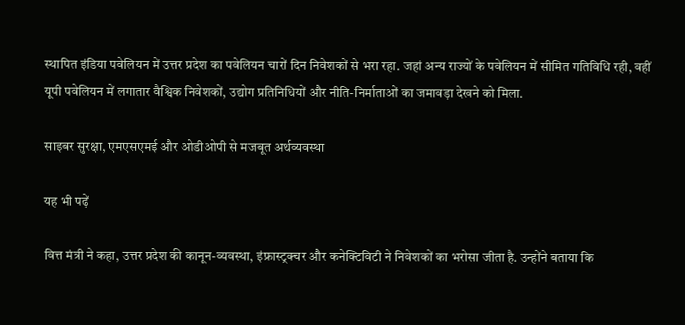स्थापित इंडिया पवेलियन में उत्तर प्रदेश का पवेलियन चारों दिन निवेशकों से भरा रहा. जहां अन्य राज्यों के पवेलियन में सीमित गतिविधि रही, वहीं यूपी पवेलियन में लगातार वैश्विक निवेशकों, उद्योग प्रतिनिधियों और नीति-निर्माताओं का जमावड़ा देखने को मिला.

साइबर सुरक्षा, एमएसएमई और ओडीओपी से मजबूत अर्थव्यवस्था

यह भी पढ़ें

वित्त मंत्री ने कहा, उत्तर प्रदेश की कानून-व्यवस्था, इंफ्रास्ट्रक्चर और कनेक्टिविटी ने निवेशकों का भरोसा जीता है. उन्होंने बताया कि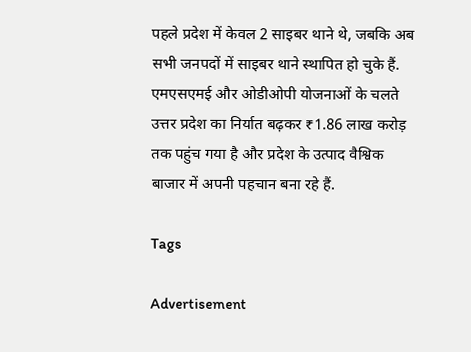पहले प्रदेश में केवल 2 साइबर थाने थे, जबकि अब सभी जनपदों में साइबर थाने स्थापित हो चुके हैं. एमएसएमई और ओडीओपी योजनाओं के चलते उत्तर प्रदेश का निर्यात बढ़कर ₹1.86 लाख करोड़ तक पहुंच गया है और प्रदेश के उत्पाद वैश्विक बाजार में अपनी पहचान बना रहे हैं.

Tags

Advertisement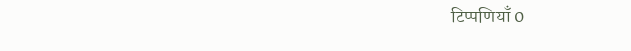टिप्पणियाँ 0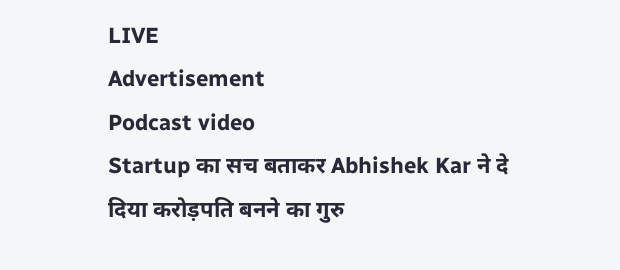LIVE
Advertisement
Podcast video
Startup का सच बताकर Abhishek Kar ने दे दिया करोड़पति बनने का गुरु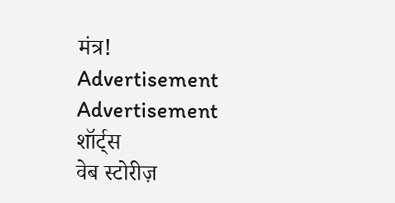मंत्र!
Advertisement
Advertisement
शॉर्ट्स
वेब स्टोरीज़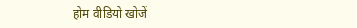होम वीडियो खोजें